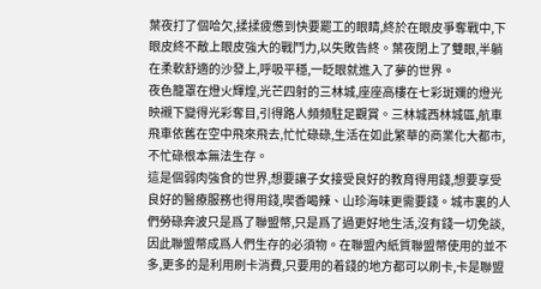葉夜打了個哈欠,揉揉疲憊到快要罷工的眼睛,終於在眼皮爭奪戰中,下眼皮終不敵上眼皮強大的戰鬥力,以失敗告終。葉夜閉上了雙眼,半躺在柔軟舒適的沙發上,呼吸平穩,一眨眼就進入了夢的世界。
夜色籠罩在燈火輝煌,光芒四射的三林城,座座高樓在七彩斑斕的燈光映襯下變得光彩奪目,引得路人頻頻駐足觀賞。三林城西林城區,航車飛車依舊在空中飛來飛去,忙忙碌碌,生活在如此繁華的商業化大都市,不忙碌根本無法生存。
這是個弱肉強食的世界,想要讓子女接受良好的教育得用錢,想要享受良好的醫療服務也得用錢,喫香喝辣、山珍海味更需要錢。城市裏的人們勞碌奔波只是爲了聯盟幣,只是爲了過更好地生活,沒有錢一切免談,因此聯盟幣成爲人們生存的必須物。在聯盟內紙質聯盟幣使用的並不多,更多的是利用刷卡消費,只要用的着錢的地方都可以刷卡,卡是聯盟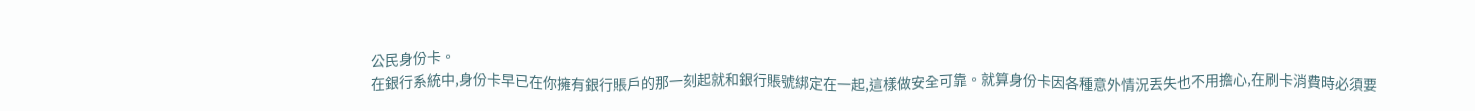公民身份卡。
在銀行系統中,身份卡早已在你擁有銀行賬戶的那一刻起就和銀行賬號綁定在一起,這樣做安全可靠。就算身份卡因各種意外情況丟失也不用擔心,在刷卡消費時必須要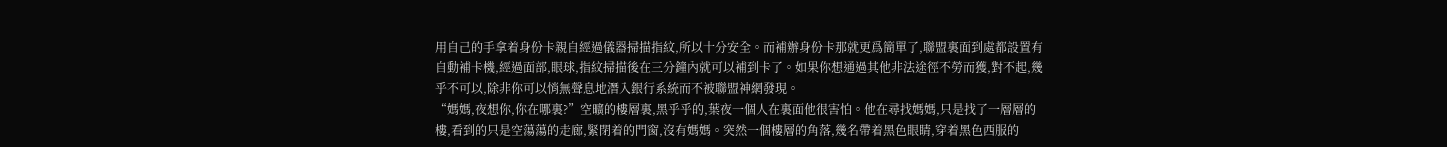用自己的手拿着身份卡親自經過儀器掃描指紋,所以十分安全。而補辦身份卡那就更爲簡單了,聯盟裏面到處都設置有自動補卡機,經過面部,眼球,指紋掃描後在三分鐘內就可以補到卡了。如果你想通過其他非法途徑不勞而獲,對不起,幾乎不可以,除非你可以悄無聲息地潛入銀行系統而不被聯盟神網發現。
“媽媽,夜想你,你在哪裏?”空曠的樓層裏,黑乎乎的,葉夜一個人在裏面他很害怕。他在尋找媽媽,只是找了一層層的樓,看到的只是空蕩蕩的走廊,緊閉着的門窗,沒有媽媽。突然一個樓層的角落,幾名帶着黑色眼睛,穿着黑色西服的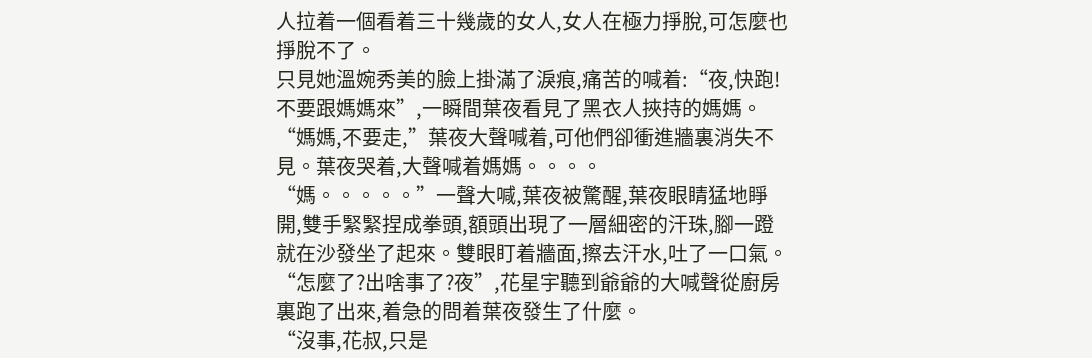人拉着一個看着三十幾歲的女人,女人在極力掙脫,可怎麼也掙脫不了。
只見她溫婉秀美的臉上掛滿了淚痕,痛苦的喊着:“夜,快跑!不要跟媽媽來”,一瞬間葉夜看見了黑衣人挾持的媽媽。“媽媽,不要走,”葉夜大聲喊着,可他們卻衝進牆裏消失不見。葉夜哭着,大聲喊着媽媽。。。。
“媽。。。。。”一聲大喊,葉夜被驚醒,葉夜眼睛猛地睜開,雙手緊緊捏成拳頭,額頭出現了一層細密的汗珠,腳一蹬就在沙發坐了起來。雙眼盯着牆面,擦去汗水,吐了一口氣。
“怎麼了?出啥事了?夜”,花星宇聽到爺爺的大喊聲從廚房裏跑了出來,着急的問着葉夜發生了什麼。
“沒事,花叔,只是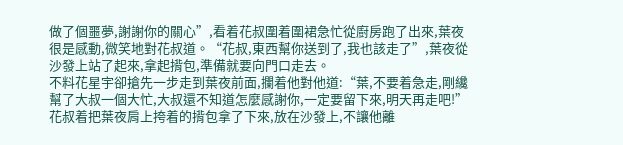做了個噩夢,謝謝你的關心”,看着花叔圍着圍裙急忙從廚房跑了出來,葉夜很是感動,微笑地對花叔道。“花叔,東西幫你送到了,我也該走了”,葉夜從沙發上站了起來,拿起揹包,準備就要向門口走去。
不料花星宇卻搶先一步走到葉夜前面,攔着他對他道:“葉,不要着急走,剛纔幫了大叔一個大忙,大叔還不知道怎麼感謝你,一定要留下來,明天再走吧!”花叔着把葉夜肩上挎着的揹包拿了下來,放在沙發上,不讓他離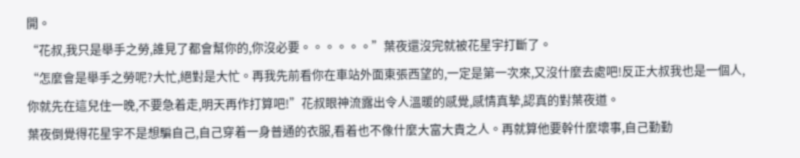開。
“花叔,我只是舉手之勞,誰見了都會幫你的,你沒必要。。。。。。”葉夜還沒完就被花星宇打斷了。
“怎麼會是舉手之勞呢?大忙,絕對是大忙。再我先前看你在車站外面東張西望的,一定是第一次來,又沒什麼去處吧!反正大叔我也是一個人,你就先在這兒住一晚,不要急着走,明天再作打算吧!”花叔眼神流露出令人溫暖的感覺,感情真摯,認真的對葉夜道。
葉夜倒覺得花星宇不是想騙自己,自己穿着一身普通的衣服,看着也不像什麼大富大貴之人。再就算他要幹什麼壞事,自己勤勤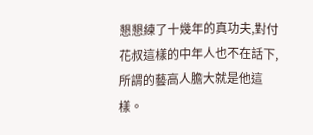懇懇練了十幾年的真功夫,對付花叔這樣的中年人也不在話下,所謂的藝高人膽大就是他這樣。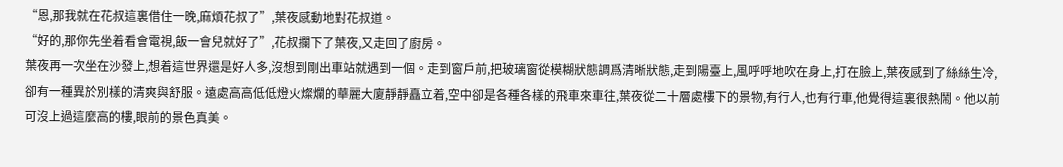“恩,那我就在花叔這裏借住一晚,麻煩花叔了”,葉夜感動地對花叔道。
“好的,那你先坐着看會電視,飯一會兒就好了”,花叔攔下了葉夜,又走回了廚房。
葉夜再一次坐在沙發上,想着這世界還是好人多,沒想到剛出車站就遇到一個。走到窗戶前,把玻璃窗從模糊狀態調爲清晰狀態,走到陽臺上,風呼呼地吹在身上,打在臉上,葉夜感到了絲絲生冷,卻有一種異於別樣的清爽與舒服。遠處高高低低燈火燦爛的華麗大廈靜靜矗立着,空中卻是各種各樣的飛車來車往,葉夜從二十層處樓下的景物,有行人,也有行車,他覺得這裏很熱鬧。他以前可沒上過這麼高的樓,眼前的景色真美。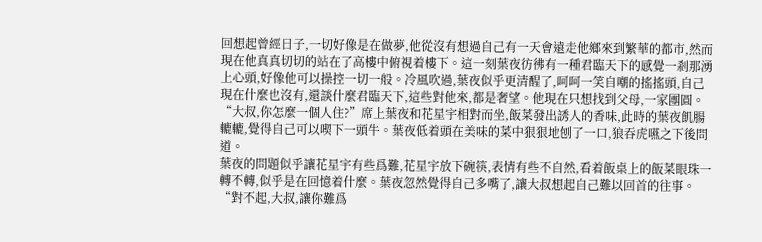回想起曾經日子,一切好像是在做夢,他從沒有想過自己有一天會遠走他鄉來到繁華的都市,然而現在他真真切切的站在了高樓中俯視着樓下。這一刻葉夜彷彿有一種君臨天下的感覺一剎那湧上心頭,好像他可以操控一切一般。冷風吹過,葉夜似乎更清醒了,呵呵一笑自嘲的搖搖頭,自己現在什麼也沒有,還談什麼君臨天下,這些對他來,都是奢望。他現在只想找到父母,一家團圓。
“大叔,你怎麼一個人住?”席上葉夜和花星宇相對而坐,飯菜發出誘人的香味,此時的葉夜飢腸轆轆,覺得自己可以喫下一頭牛。葉夜低着頭在美味的菜中狠狠地刨了一口,狼吞虎嚥之下後問道。
葉夜的問題似乎讓花星宇有些爲難,花星宇放下碗筷,表情有些不自然,看着飯桌上的飯菜眼珠一轉不轉,似乎是在回憶着什麼。葉夜忽然覺得自己多嘴了,讓大叔想起自己難以回首的往事。
“對不起,大叔,讓你難爲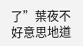了”葉夜不好意思地道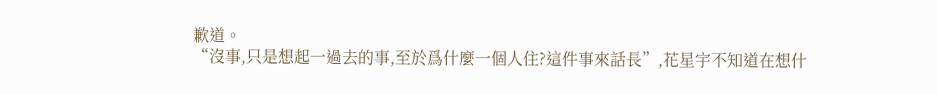歉道。
“沒事,只是想起一過去的事,至於爲什麼一個人住?這件事來話長”,花星宇不知道在想什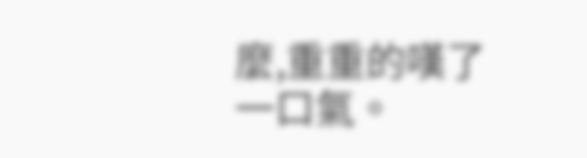麼,重重的嘆了一口氣。